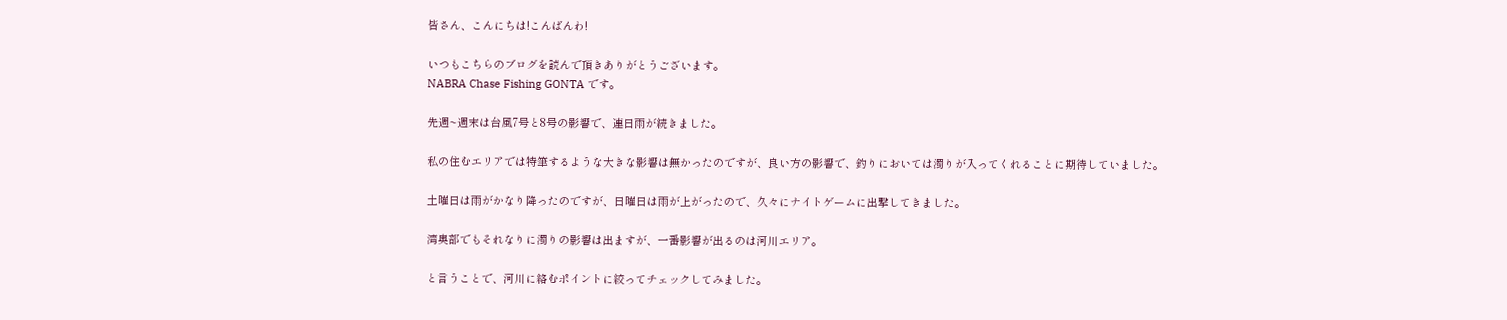皆さん、こんにちは!こんばんわ!

いつもこちらのブログを読んで頂きありがとうございます。
NABRA Chase Fishing GONTA です。

先週~週末は台風7号と8号の影響で、連日雨が続きました。

私の住むエリアでは特筆するような大きな影響は無かったのですが、良い方の影響で、釣りにおいては濁りが入ってくれることに期待していました。

土曜日は雨がかなり降ったのですが、日曜日は雨が上がったので、久々にナイトゲームに出撃してきました。

湾奥部でもそれなりに濁りの影響は出ますが、一番影響が出るのは河川エリア。

と言うことで、河川に絡むポイントに絞ってチェックしてみました。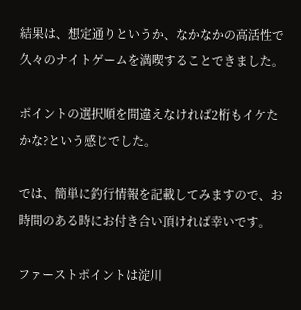結果は、想定通りというか、なかなかの高活性で久々のナイトゲームを満喫することできました。

ポイントの選択順を間違えなければ2桁もイケたかな?という感じでした。

では、簡単に釣行情報を記載してみますので、お時間のある時にお付き合い頂ければ幸いです。

ファーストポイントは淀川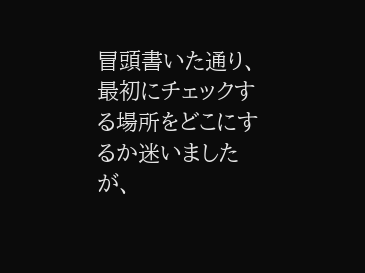冒頭書いた通り、最初にチェックする場所をどこにするか迷いましたが、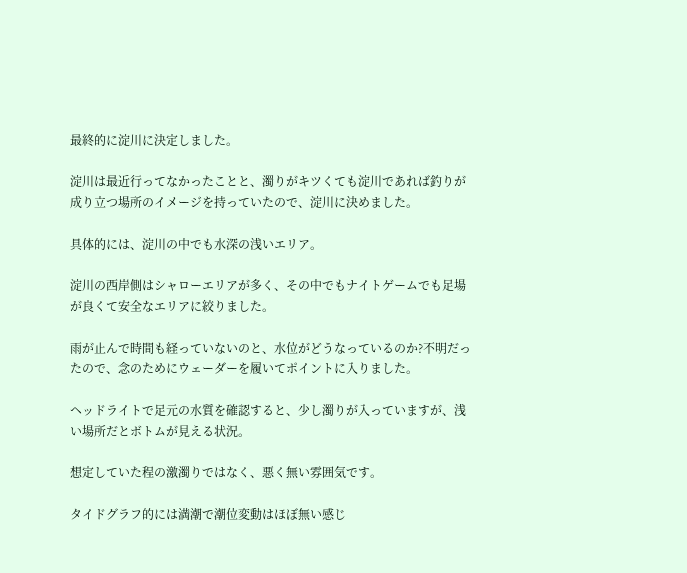最終的に淀川に決定しました。

淀川は最近行ってなかったことと、濁りがキツくても淀川であれば釣りが成り立つ場所のイメージを持っていたので、淀川に決めました。

具体的には、淀川の中でも水深の浅いエリア。

淀川の西岸側はシャローエリアが多く、その中でもナイトゲームでも足場が良くて安全なエリアに絞りました。

雨が止んで時間も経っていないのと、水位がどうなっているのか?不明だったので、念のためにウェーダーを履いてポイントに入りました。

ヘッドライトで足元の水質を確認すると、少し濁りが入っていますが、浅い場所だとボトムが見える状況。

想定していた程の激濁りではなく、悪く無い雰囲気です。

タイドグラフ的には満潮で潮位変動はほぼ無い感じ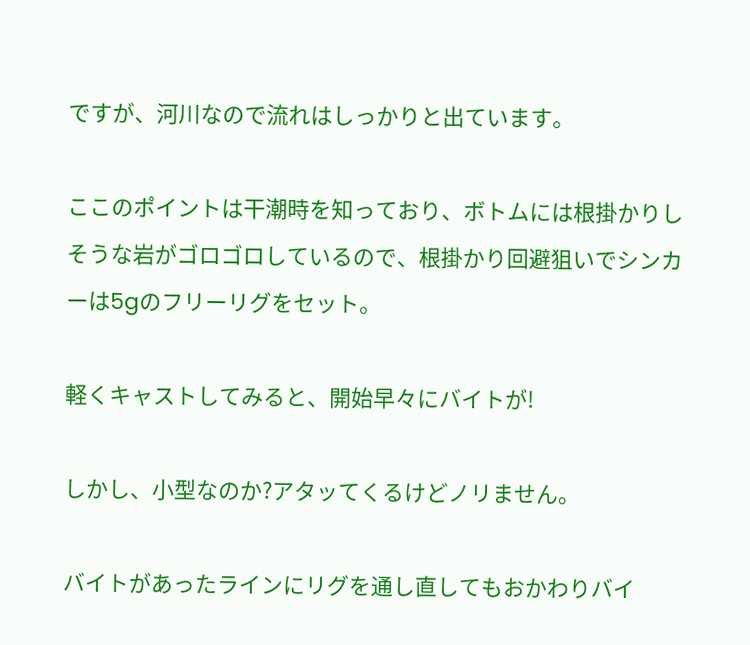ですが、河川なので流れはしっかりと出ています。

ここのポイントは干潮時を知っており、ボトムには根掛かりしそうな岩がゴロゴロしているので、根掛かり回避狙いでシンカーは5gのフリーリグをセット。

軽くキャストしてみると、開始早々にバイトが!

しかし、小型なのか?アタッてくるけどノリません。

バイトがあったラインにリグを通し直してもおかわりバイ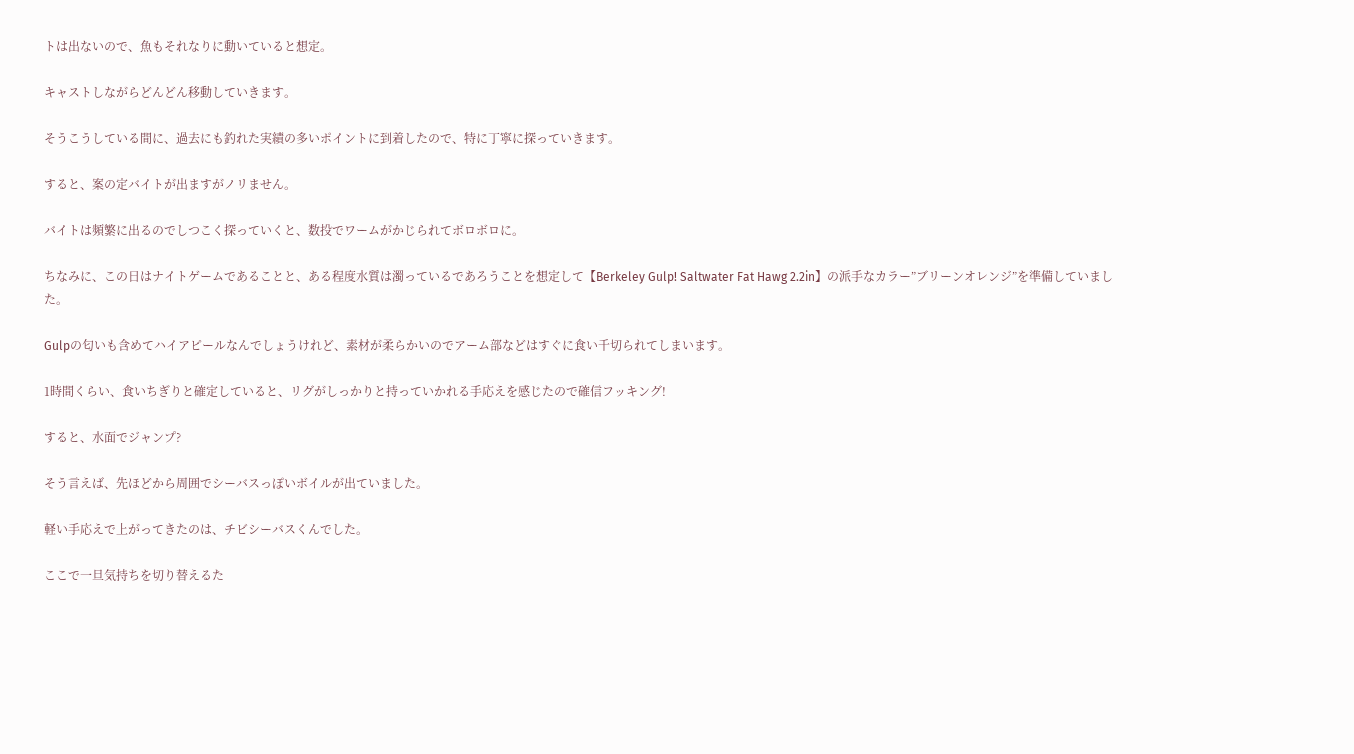トは出ないので、魚もそれなりに動いていると想定。

キャストしながらどんどん移動していきます。

そうこうしている間に、過去にも釣れた実績の多いポイントに到着したので、特に丁寧に探っていきます。

すると、案の定バイトが出ますがノリません。

バイトは頻繁に出るのでしつこく探っていくと、数投でワームがかじられてボロボロに。

ちなみに、この日はナイトゲームであることと、ある程度水質は濁っているであろうことを想定して【Berkeley Gulp! Saltwater Fat Hawg 2.2in】の派手なカラー”ブリーンオレンジ”を準備していました。

Gulpの匂いも含めてハイアピールなんでしょうけれど、素材が柔らかいのでアーム部などはすぐに食い千切られてしまいます。

1時間くらい、食いちぎりと確定していると、リグがしっかりと持っていかれる手応えを感じたので確信フッキング!

すると、水面でジャンプ?

そう言えば、先ほどから周囲でシーバスっぽいボイルが出ていました。

軽い手応えで上がってきたのは、チビシーバスくんでした。

ここで一旦気持ちを切り替えるた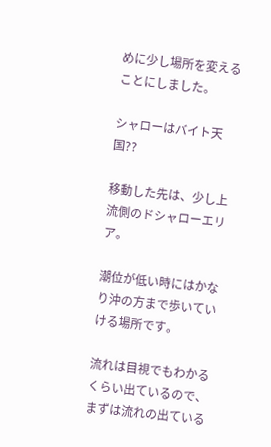めに少し場所を変えることにしました。

シャローはバイト天国??

移動した先は、少し上流側のドシャローエリア。

潮位が低い時にはかなり沖の方まで歩いていける場所です。

流れは目視でもわかるくらい出ているので、まずは流れの出ている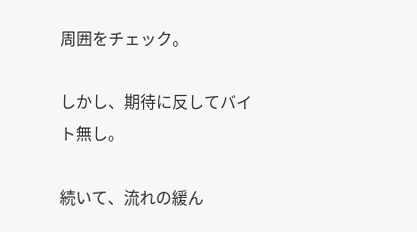周囲をチェック。

しかし、期待に反してバイト無し。

続いて、流れの緩ん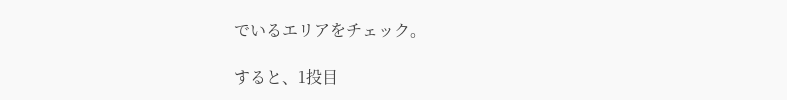でいるエリアをチェック。

すると、1投目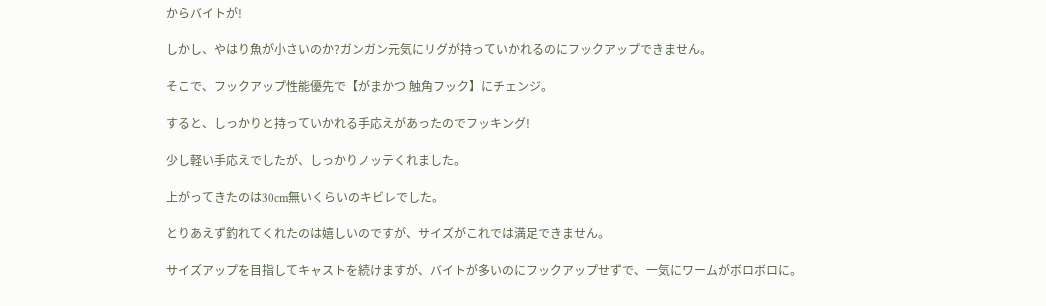からバイトが!

しかし、やはり魚が小さいのか?ガンガン元気にリグが持っていかれるのにフックアップできません。

そこで、フックアップ性能優先で【がまかつ 触角フック】にチェンジ。

すると、しっかりと持っていかれる手応えがあったのでフッキング!

少し軽い手応えでしたが、しっかりノッテくれました。

上がってきたのは30cm無いくらいのキビレでした。

とりあえず釣れてくれたのは嬉しいのですが、サイズがこれでは満足できません。

サイズアップを目指してキャストを続けますが、バイトが多いのにフックアップせずで、一気にワームがボロボロに。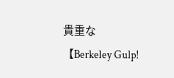貴重な【Berkeley Gulp!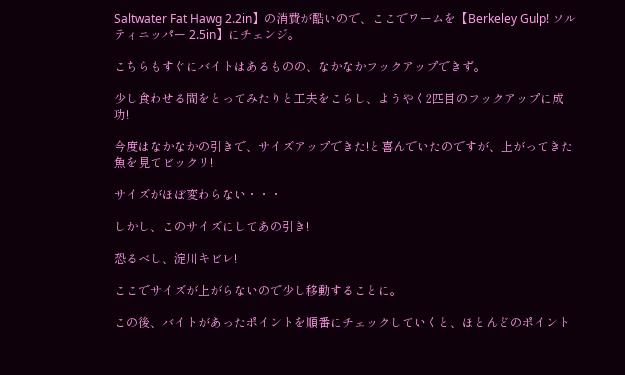Saltwater Fat Hawg 2.2in】の消費が酷いので、ここでワームを【Berkeley Gulp! ソルティニッパー 2.5in】にチェンジ。

こちらもすぐにバイトはあるものの、なかなかフックアップできず。

少し食わせる間をとってみたりと工夫をこらし、ようやく2匹目のフックアップに成功!

今度はなかなかの引きで、サイズアップできた!と喜んでいたのですが、上がってきた魚を見てビックリ!

サイズがほぼ変わらない・・・

しかし、このサイズにしてあの引き!

恐るべし、淀川キビレ!

ここでサイズが上がらないので少し移動することに。

この後、バイトがあったポイントを順番にチェックしていくと、ほとんどのポイント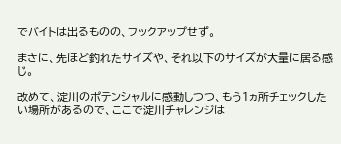でバイトは出るものの、フックアップせず。

まさに、先ほど釣れたサイズや、それ以下のサイズが大量に居る感じ。

改めて、淀川のポテンシャルに感動しつつ、もう1ヵ所チェックしたい場所があるので、ここで淀川チャレンジは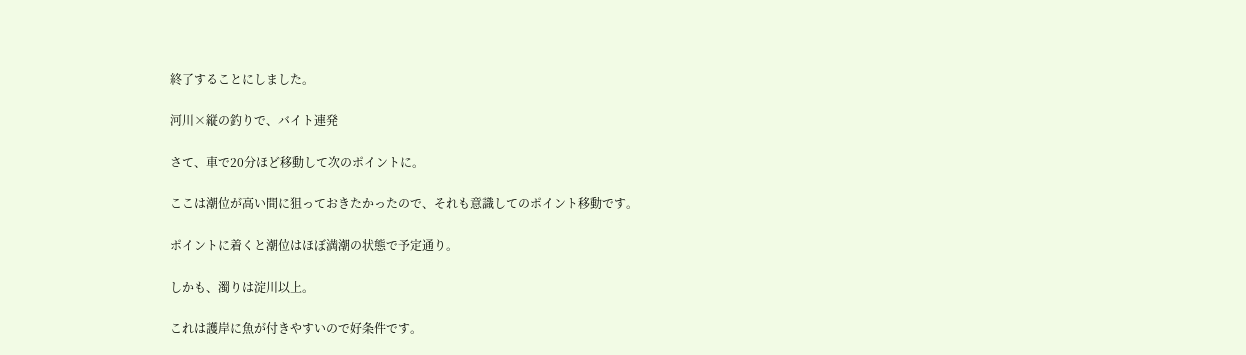終了することにしました。

河川×縦の釣りで、バイト連発

さて、車で20分ほど移動して次のポイントに。

ここは潮位が高い間に狙っておきたかったので、それも意識してのポイント移動です。

ポイントに着くと潮位はほぼ満潮の状態で予定通り。

しかも、濁りは淀川以上。

これは護岸に魚が付きやすいので好条件です。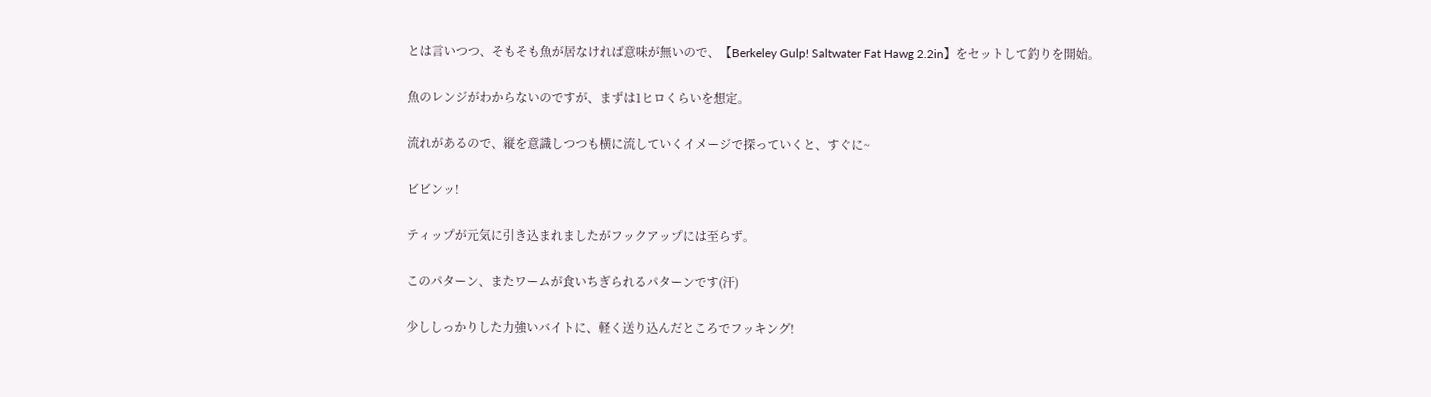とは言いつつ、そもそも魚が居なければ意味が無いので、【Berkeley Gulp! Saltwater Fat Hawg 2.2in】をセットして釣りを開始。

魚のレンジがわからないのですが、まずは1ヒロくらいを想定。

流れがあるので、縦を意識しつつも横に流していくイメージで探っていくと、すぐに~

ビビンッ!

ティップが元気に引き込まれましたがフックアップには至らず。

このパターン、またワームが食いちぎられるパターンです(汗)

少ししっかりした力強いバイトに、軽く送り込んだところでフッキング!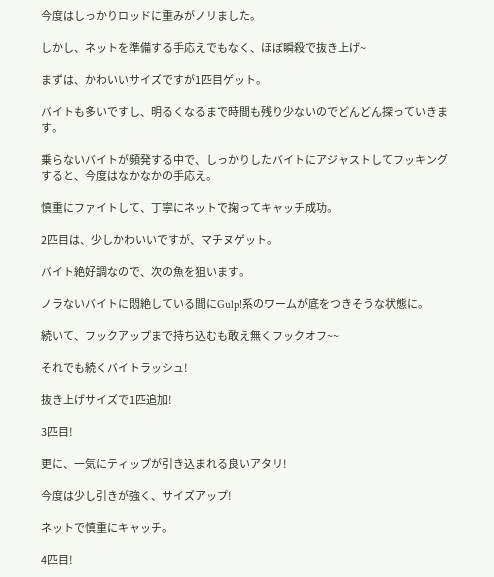今度はしっかりロッドに重みがノリました。

しかし、ネットを準備する手応えでもなく、ほぼ瞬殺で抜き上げ~

まずは、かわいいサイズですが1匹目ゲット。

バイトも多いですし、明るくなるまで時間も残り少ないのでどんどん探っていきます。

乗らないバイトが頻発する中で、しっかりしたバイトにアジャストしてフッキングすると、今度はなかなかの手応え。

慎重にファイトして、丁寧にネットで掬ってキャッチ成功。

2匹目は、少しかわいいですが、マチヌゲット。

バイト絶好調なので、次の魚を狙います。

ノラないバイトに悶絶している間にGulp!系のワームが底をつきそうな状態に。

続いて、フックアップまで持ち込むも敢え無くフックオフ~~

それでも続くバイトラッシュ!

抜き上げサイズで1匹追加!

3匹目!

更に、一気にティップが引き込まれる良いアタリ!

今度は少し引きが強く、サイズアップ!

ネットで慎重にキャッチ。

4匹目!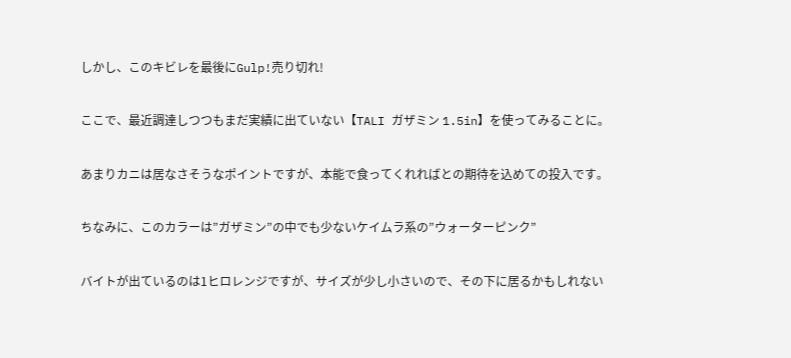しかし、このキビレを最後にGulp!売り切れ!

ここで、最近調達しつつもまだ実績に出ていない【TALI ガザミン 1.5in】を使ってみることに。

あまりカニは居なさそうなポイントですが、本能で食ってくれればとの期待を込めての投入です。

ちなみに、このカラーは”ガザミン”の中でも少ないケイムラ系の”ウォーターピンク”

バイトが出ているのは1ヒロレンジですが、サイズが少し小さいので、その下に居るかもしれない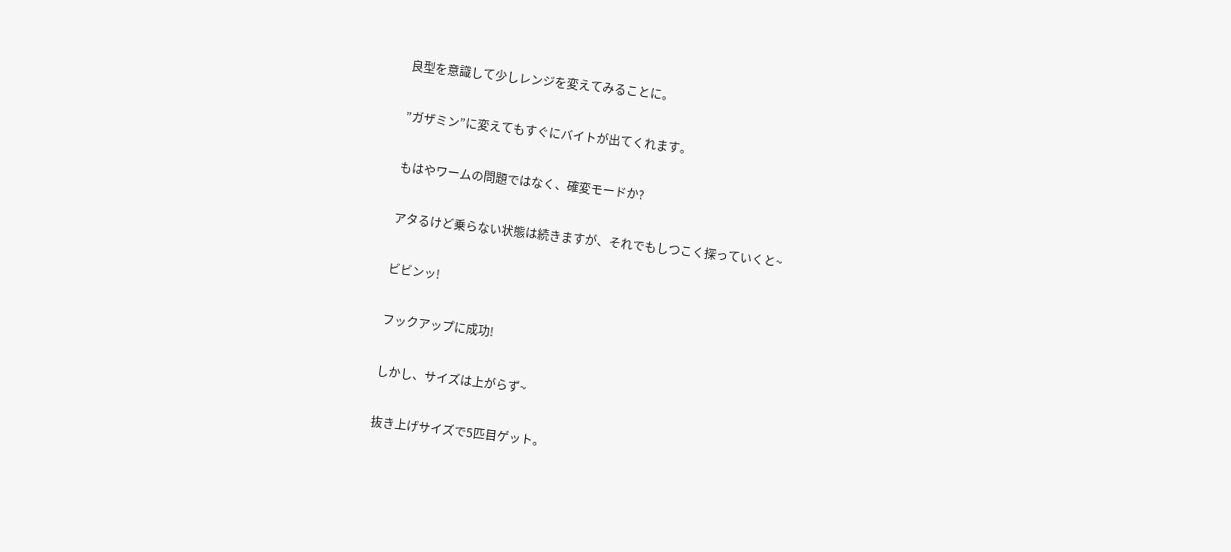良型を意識して少しレンジを変えてみることに。

”ガザミン”に変えてもすぐにバイトが出てくれます。

もはやワームの問題ではなく、確変モードか?

アタるけど乗らない状態は続きますが、それでもしつこく探っていくと~

ビビンッ!

フックアップに成功!

しかし、サイズは上がらず~

抜き上げサイズで5匹目ゲット。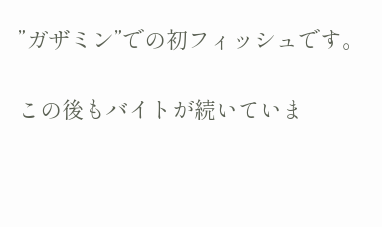”ガザミン”での初フィッシュです。

この後もバイトが続いていま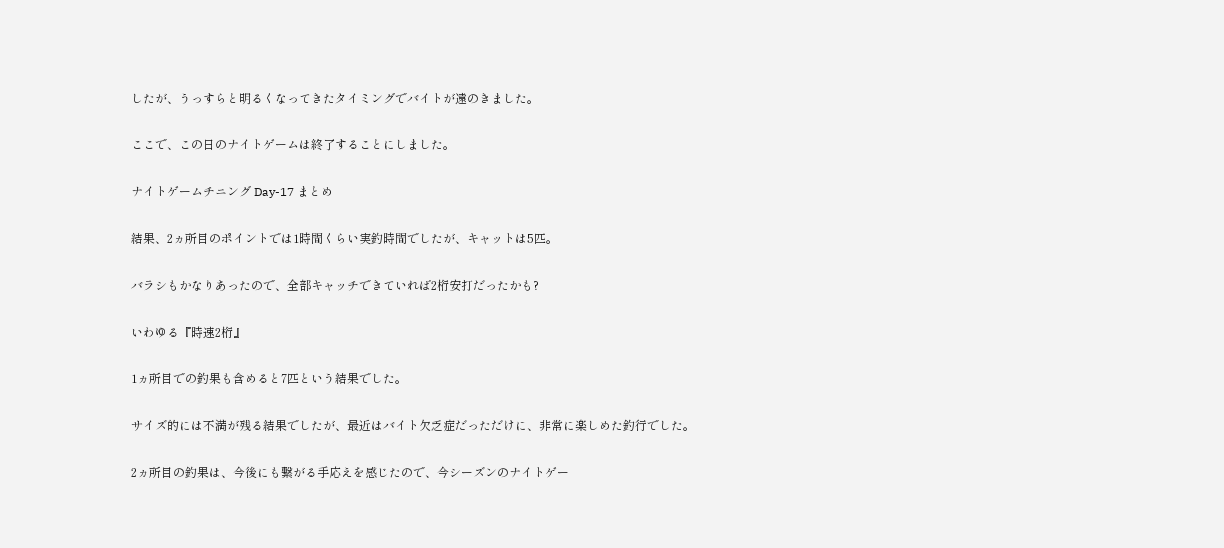したが、うっすらと明るくなってきたタイミングでバイトが遠のきました。

ここで、この日のナイトゲームは終了することにしました。

ナイトゲームチニング Day-17 まとめ

結果、2ヵ所目のポイントでは1時間くらい実釣時間でしたが、キャットは5匹。

バラシもかなりあったので、全部キャッチできていれば2桁安打だったかも?

いわゆる『時速2桁』

1ヵ所目での釣果も含めると7匹という結果でした。

サイズ的には不満が残る結果でしたが、最近はバイト欠乏症だっただけに、非常に楽しめた釣行でした。

2ヵ所目の釣果は、今後にも繋がる手応えを感じたので、今シーズンのナイトゲー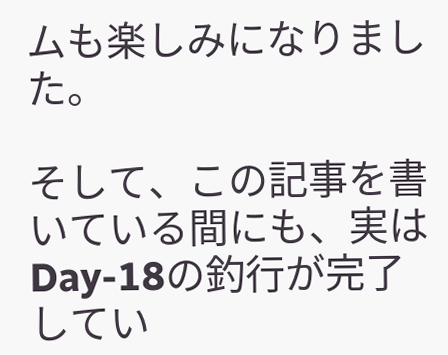ムも楽しみになりました。

そして、この記事を書いている間にも、実はDay-18の釣行が完了してい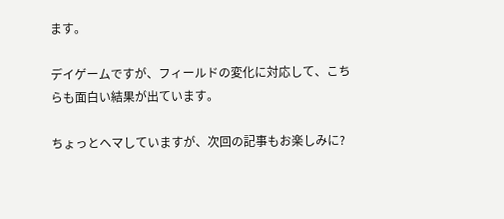ます。

デイゲームですが、フィールドの変化に対応して、こちらも面白い結果が出ています。

ちょっとヘマしていますが、次回の記事もお楽しみに?